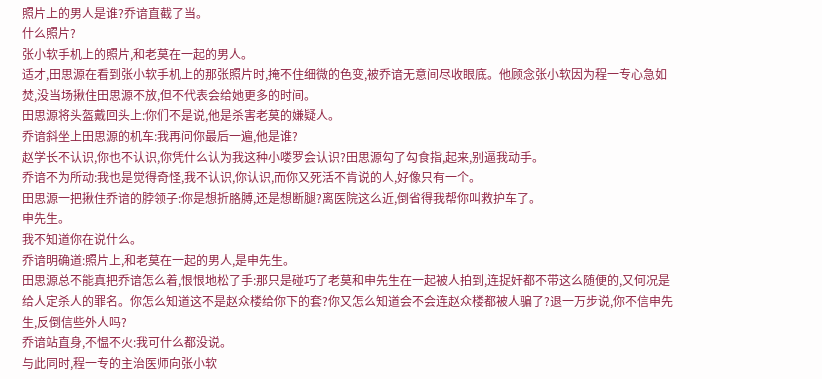照片上的男人是谁?乔谙直截了当。
什么照片?
张小软手机上的照片,和老莫在一起的男人。
适才,田思源在看到张小软手机上的那张照片时,掩不住细微的色变,被乔谙无意间尽收眼底。他顾念张小软因为程一专心急如焚,没当场揪住田思源不放,但不代表会给她更多的时间。
田思源将头盔戴回头上:你们不是说,他是杀害老莫的嫌疑人。
乔谙斜坐上田思源的机车:我再问你最后一遍,他是谁?
赵学长不认识,你也不认识,你凭什么认为我这种小喽罗会认识?田思源勾了勾食指,起来,别逼我动手。
乔谙不为所动:我也是觉得奇怪,我不认识,你认识,而你又死活不肯说的人,好像只有一个。
田思源一把揪住乔谙的脖领子:你是想折胳膊,还是想断腿?离医院这么近,倒省得我帮你叫救护车了。
申先生。
我不知道你在说什么。
乔谙明确道:照片上,和老莫在一起的男人,是申先生。
田思源总不能真把乔谙怎么着,恨恨地松了手:那只是碰巧了老莫和申先生在一起被人拍到,连捉奸都不带这么随便的,又何况是给人定杀人的罪名。你怎么知道这不是赵众楼给你下的套?你又怎么知道会不会连赵众楼都被人骗了?退一万步说,你不信申先生,反倒信些外人吗?
乔谙站直身,不愠不火:我可什么都没说。
与此同时,程一专的主治医师向张小软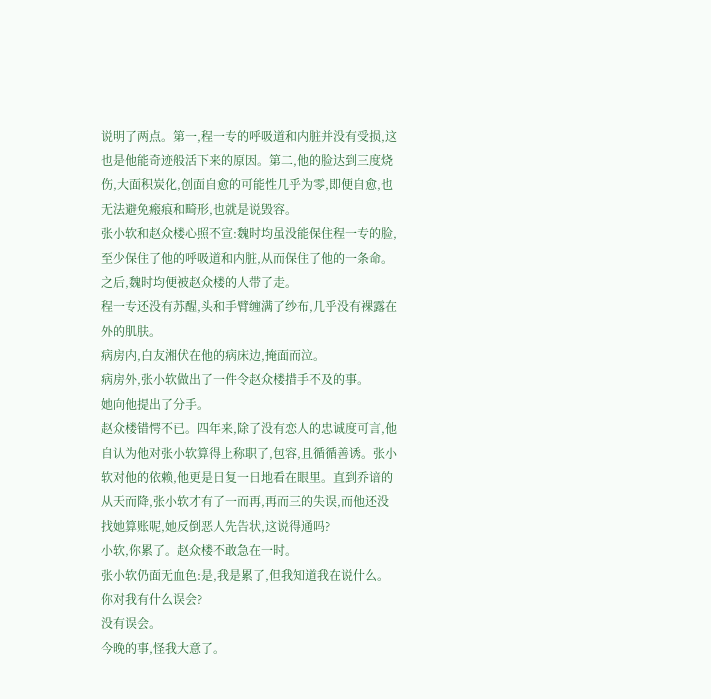说明了两点。第一,程一专的呼吸道和内脏并没有受损,这也是他能奇迹般活下来的原因。第二,他的脸达到三度烧伤,大面积炭化,创面自愈的可能性几乎为零,即便自愈,也无法避免瘢痕和畸形,也就是说毁容。
张小软和赵众楼心照不宣:魏时均虽没能保住程一专的脸,至少保住了他的呼吸道和内脏,从而保住了他的一条命。
之后,魏时均便被赵众楼的人带了走。
程一专还没有苏醒,头和手臂缠满了纱布,几乎没有裸露在外的肌肤。
病房内,白友湘伏在他的病床边,掩面而泣。
病房外,张小软做出了一件令赵众楼措手不及的事。
她向他提出了分手。
赵众楼错愕不已。四年来,除了没有恋人的忠诚度可言,他自认为他对张小软算得上称职了,包容,且循循善诱。张小软对他的依赖,他更是日复一日地看在眼里。直到乔谙的从天而降,张小软才有了一而再,再而三的失误,而他还没找她算账呢,她反倒恶人先告状,这说得通吗?
小软,你累了。赵众楼不敢急在一时。
张小软仍面无血色:是,我是累了,但我知道我在说什么。
你对我有什么误会?
没有误会。
今晚的事,怪我大意了。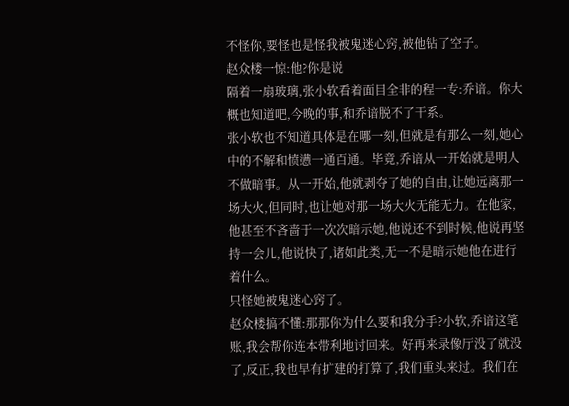不怪你,要怪也是怪我被鬼迷心窍,被他钻了空子。
赵众楼一惊:他?你是说
隔着一扇玻璃,张小软看着面目全非的程一专:乔谙。你大概也知道吧,今晚的事,和乔谙脱不了干系。
张小软也不知道具体是在哪一刻,但就是有那么一刻,她心中的不解和愤懑一通百通。毕竟,乔谙从一开始就是明人不做暗事。从一开始,他就剥夺了她的自由,让她远离那一场大火,但同时,也让她对那一场大火无能无力。在他家,他甚至不吝啬于一次次暗示她,他说还不到时候,他说再坚持一会儿,他说快了,诸如此类,无一不是暗示她他在进行着什么。
只怪她被鬼迷心窍了。
赵众楼搞不懂:那那你为什么要和我分手?小软,乔谙这笔账,我会帮你连本带利地讨回来。好再来录像厅没了就没了,反正,我也早有扩建的打算了,我们重头来过。我们在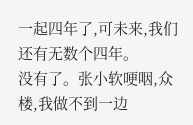一起四年了,可未来,我们还有无数个四年。
没有了。张小软哽咽,众楼,我做不到一边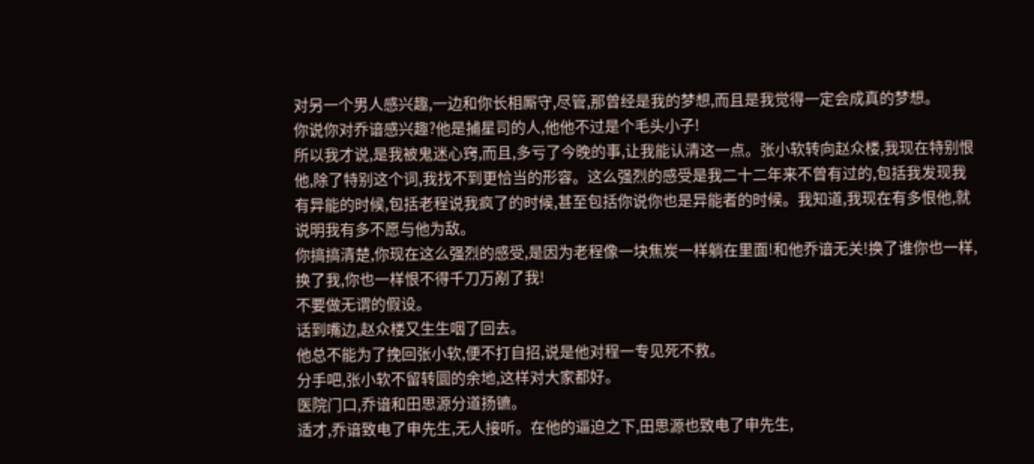对另一个男人感兴趣,一边和你长相厮守,尽管,那曾经是我的梦想,而且是我觉得一定会成真的梦想。
你说你对乔谙感兴趣?他是捕星司的人,他他不过是个毛头小子!
所以我才说,是我被鬼迷心窍,而且,多亏了今晚的事,让我能认清这一点。张小软转向赵众楼,我现在特别恨他,除了特别这个词,我找不到更恰当的形容。这么强烈的感受是我二十二年来不曾有过的,包括我发现我有异能的时候,包括老程说我疯了的时候,甚至包括你说你也是异能者的时候。我知道,我现在有多恨他,就说明我有多不愿与他为敌。
你搞搞清楚,你现在这么强烈的感受,是因为老程像一块焦炭一样躺在里面!和他乔谙无关!换了谁你也一样,换了我,你也一样恨不得千刀万剐了我!
不要做无谓的假设。
话到嘴边,赵众楼又生生咽了回去。
他总不能为了挽回张小软,便不打自招,说是他对程一专见死不救。
分手吧,张小软不留转圜的余地,这样对大家都好。
医院门口,乔谙和田思源分道扬镳。
适才,乔谙致电了申先生,无人接听。在他的逼迫之下,田思源也致电了申先生,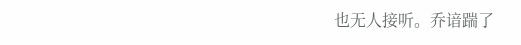也无人接听。乔谙踹了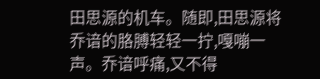田思源的机车。随即,田思源将乔谙的胳膊轻轻一拧,嘎嘣一声。乔谙呼痛,又不得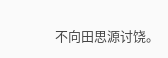不向田思源讨饶。